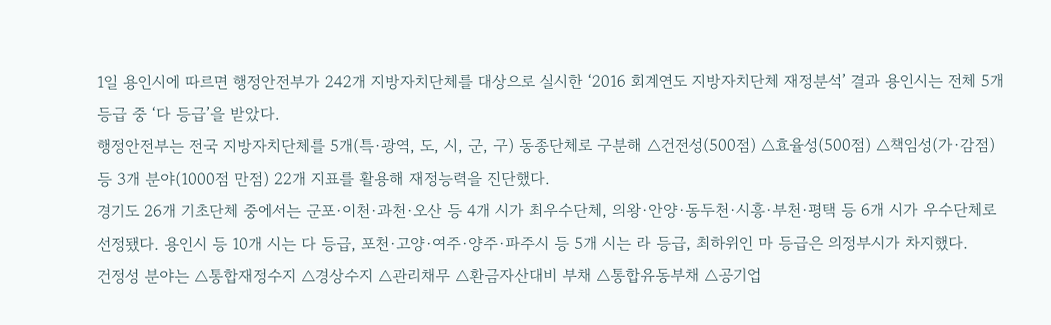1일 용인시에 따르면 행정안전부가 242개 지방자치단체를 대상으로 실시한 ‘2016 회계연도 지방자치단체 재정분석’ 결과 용인시는 전체 5개 등급 중 ‘다 등급’을 받았다.
행정안전부는 전국 지방자치단체를 5개(특·광역, 도, 시, 군, 구) 동종단체로 구분해 △건전성(500점) △효율성(500점) △책임성(가·감점) 등 3개 분야(1000점 만점) 22개 지표를 활용해 재정능력을 진단했다.
경기도 26개 기초단체 중에서는 군포·이천·과천·오산 등 4개 시가 최우수단체, 의왕·안양·동두천·시흥·부천·평택 등 6개 시가 우수단체로 선정됐다. 용인시 등 10개 시는 다 등급, 포천·고양·여주·양주·파주시 등 5개 시는 라 등급, 최하위인 마 등급은 의정부시가 차지했다.
건정성 분야는 △통합재정수지 △경상수지 △관리채무 △환금자산대비 부채 △통합유동부채 △공기업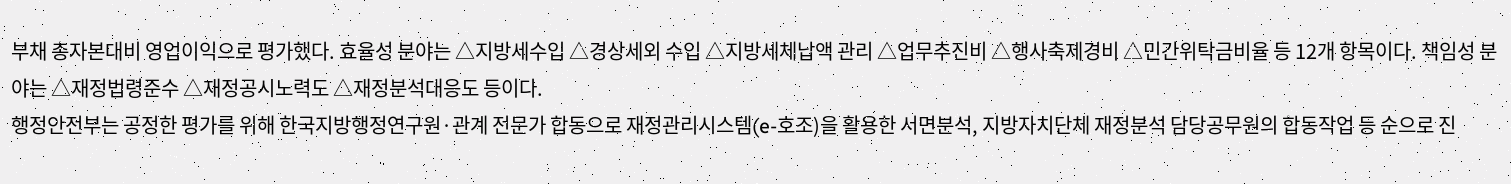부채 총자본대비 영업이익으로 평가했다. 효율성 분야는 △지방세수입 △경상세외 수입 △지방세체납액 관리 △업무추진비 △행사축제경비 △민간위탁금비율 등 12개 항목이다. 책임성 분야는 △재정법령준수 △재정공시노력도 △재정분석대응도 등이다.
행정안전부는 공정한 평가를 위해 한국지방행정연구원·관계 전문가 합동으로 재정관리시스템(e-호조)을 활용한 서면분석, 지방자치단체 재정분석 담당공무원의 합동작업 등 순으로 진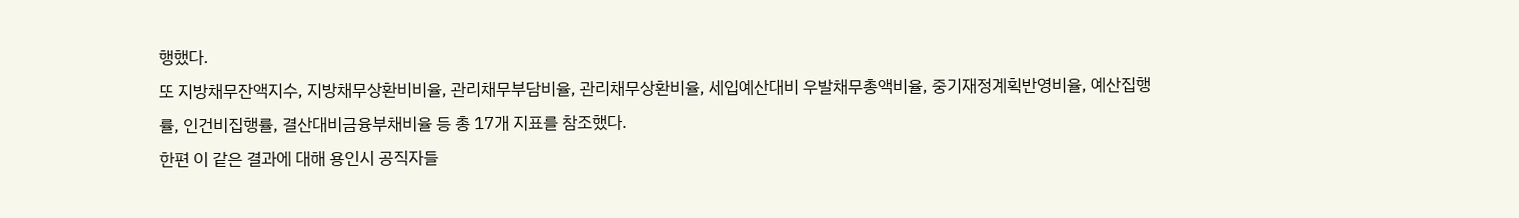행했다.
또 지방채무잔액지수, 지방채무상환비비율, 관리채무부담비율, 관리채무상환비율, 세입예산대비 우발채무총액비율, 중기재정계획반영비율, 예산집행률, 인건비집행률, 결산대비금융부채비율 등 총 17개 지표를 참조했다.
한편 이 같은 결과에 대해 용인시 공직자들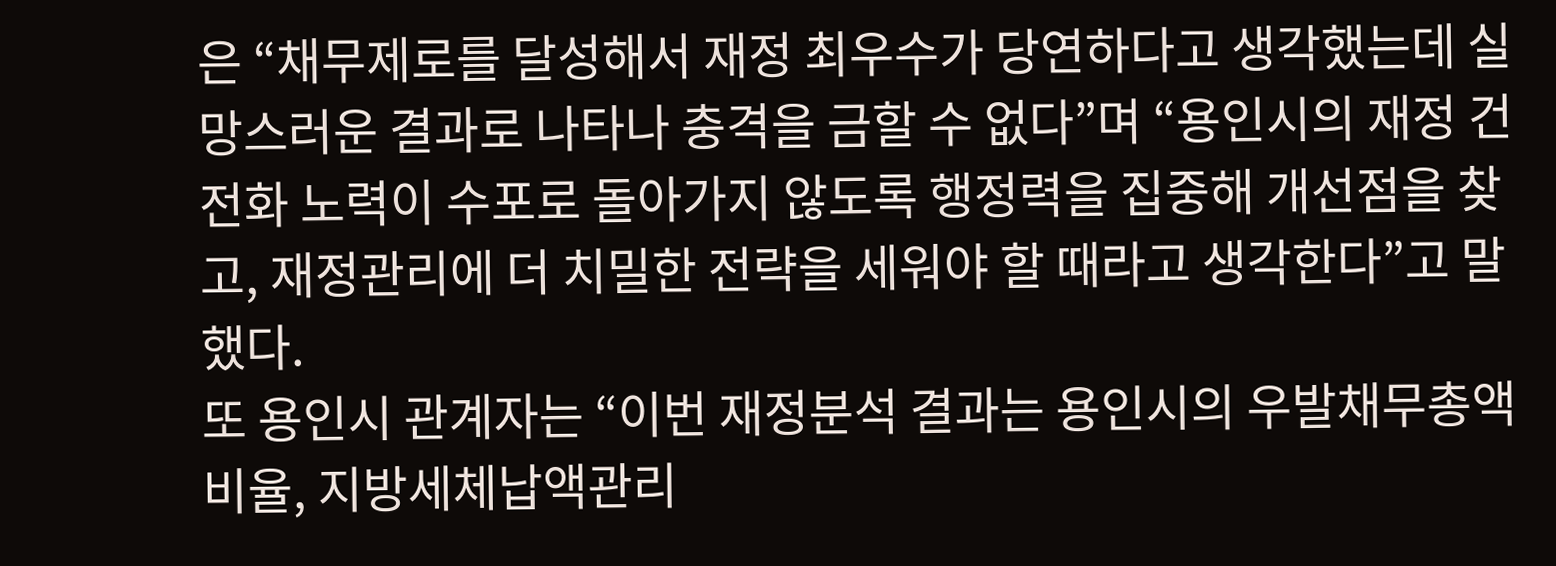은 “채무제로를 달성해서 재정 최우수가 당연하다고 생각했는데 실망스러운 결과로 나타나 충격을 금할 수 없다”며 “용인시의 재정 건전화 노력이 수포로 돌아가지 않도록 행정력을 집중해 개선점을 찾고, 재정관리에 더 치밀한 전략을 세워야 할 때라고 생각한다”고 말했다.
또 용인시 관계자는 “이번 재정분석 결과는 용인시의 우발채무총액비율, 지방세체납액관리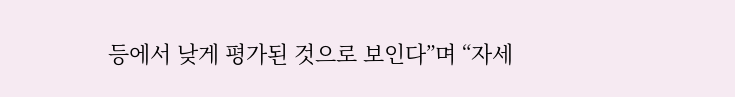등에서 낮게 평가된 것으로 보인다”며 “자세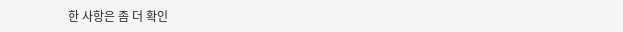한 사항은 좀 더 확인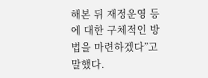해본 뒤 재정운영 등에 대한 구체적인 방법을 마련하겠다”고 말했다.